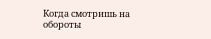Когда смотришь на обороты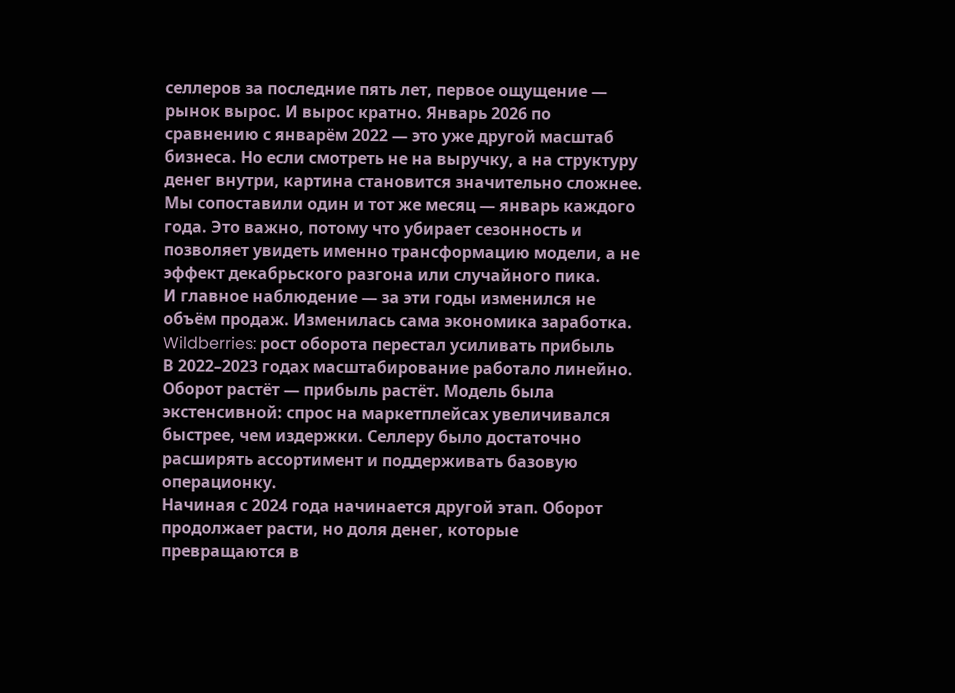селлеров за последние пять лет, первое ощущение — рынок вырос. И вырос кратно. Январь 2026 по сравнению с январём 2022 — это уже другой масштаб бизнеса. Но если смотреть не на выручку, а на структуру денег внутри, картина становится значительно сложнее.
Мы сопоставили один и тот же месяц — январь каждого года. Это важно, потому что убирает сезонность и позволяет увидеть именно трансформацию модели, а не эффект декабрьского разгона или случайного пика.
И главное наблюдение — за эти годы изменился не объём продаж. Изменилась сама экономика заработка.
Wildberries: рост оборота перестал усиливать прибыль
В 2022–2023 годах масштабирование работало линейно. Оборот растёт — прибыль растёт. Модель была экстенсивной: спрос на маркетплейсах увеличивался быстрее, чем издержки. Селлеру было достаточно расширять ассортимент и поддерживать базовую операционку.
Начиная с 2024 года начинается другой этап. Оборот продолжает расти, но доля денег, которые превращаются в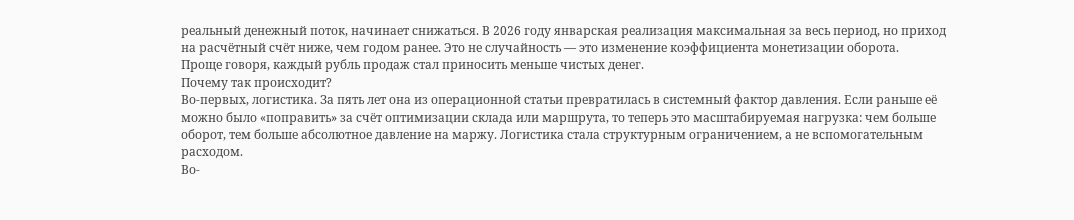реальный денежный поток, начинает снижаться. В 2026 году январская реализация максимальная за весь период, но приход на расчётный счёт ниже, чем годом ранее. Это не случайность — это изменение коэффициента монетизации оборота.
Проще говоря, каждый рубль продаж стал приносить меньше чистых денег.
Почему так происходит?
Во-первых, логистика. За пять лет она из операционной статьи превратилась в системный фактор давления. Если раньше её можно было «поправить» за счёт оптимизации склада или маршрута, то теперь это масштабируемая нагрузка: чем больше оборот, тем больше абсолютное давление на маржу. Логистика стала структурным ограничением, а не вспомогательным расходом.
Во-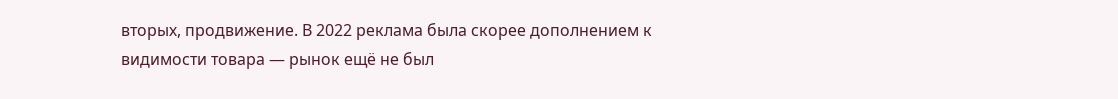вторых, продвижение. В 2022 реклама была скорее дополнением к видимости товара — рынок ещё не был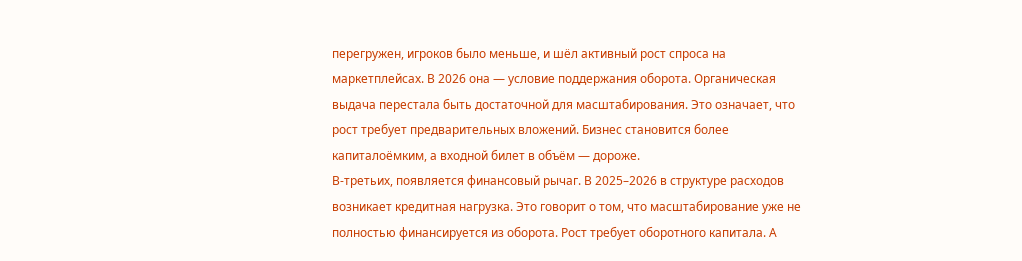перегружен, игроков было меньше, и шёл активный рост спроса на маркетплейсах. В 2026 она — условие поддержания оборота. Органическая выдача перестала быть достаточной для масштабирования. Это означает, что рост требует предварительных вложений. Бизнес становится более капиталоёмким, а входной билет в объём — дороже.
В-третьих, появляется финансовый рычаг. В 2025–2026 в структуре расходов возникает кредитная нагрузка. Это говорит о том, что масштабирование уже не полностью финансируется из оборота. Рост требует оборотного капитала. А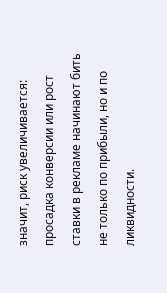значит, риск увеличивается: просадка конверсии или рост ставки в рекламе начинают бить не только по прибыли, но и по ликвидности.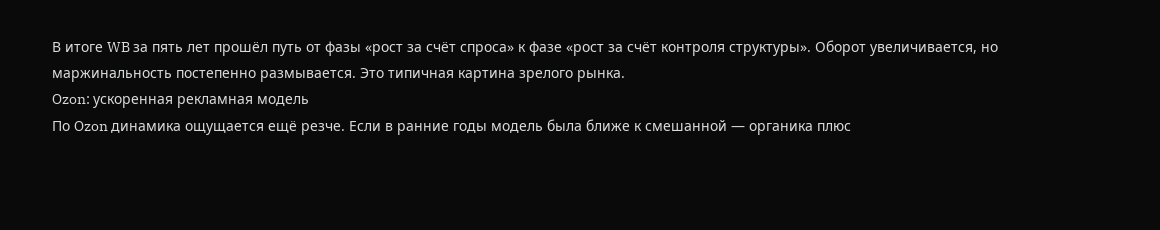В итоге WB за пять лет прошёл путь от фазы «рост за счёт спроса» к фазе «рост за счёт контроля структуры». Оборот увеличивается, но маржинальность постепенно размывается. Это типичная картина зрелого рынка.
Ozon: ускоренная рекламная модель
По Ozon динамика ощущается ещё резче. Если в ранние годы модель была ближе к смешанной — органика плюс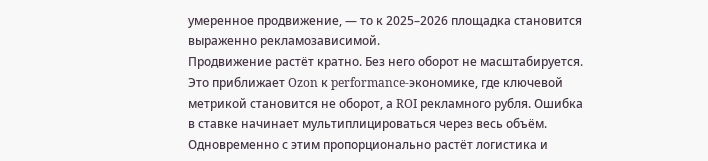умеренное продвижение, — то к 2025–2026 площадка становится выраженно рекламозависимой.
Продвижение растёт кратно. Без него оборот не масштабируется. Это приближает Ozon к performance-экономике, где ключевой метрикой становится не оборот, а ROI рекламного рубля. Ошибка в ставке начинает мультиплицироваться через весь объём.
Одновременно с этим пропорционально растёт логистика и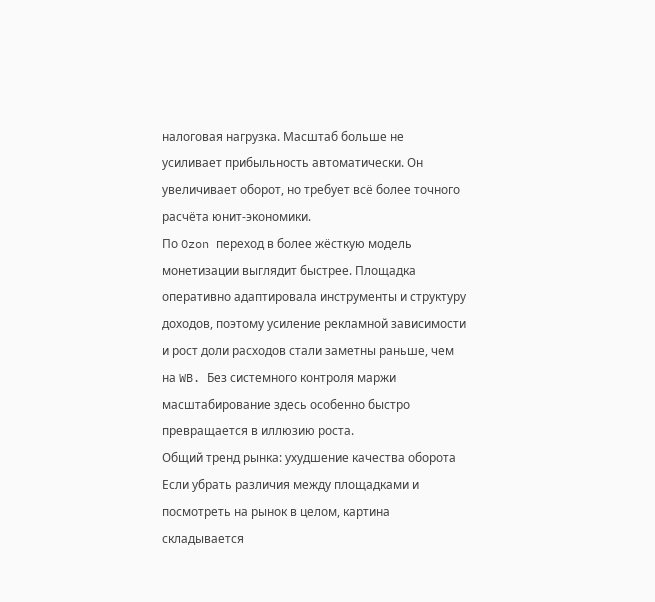налоговая нагрузка. Масштаб больше не усиливает прибыльность автоматически. Он увеличивает оборот, но требует всё более точного расчёта юнит-экономики.
По Ozon переход в более жёсткую модель монетизации выглядит быстрее. Площадка оперативно адаптировала инструменты и структуру доходов, поэтому усиление рекламной зависимости и рост доли расходов стали заметны раньше, чем на WB. Без системного контроля маржи масштабирование здесь особенно быстро превращается в иллюзию роста.
Общий тренд рынка: ухудшение качества оборота
Если убрать различия между площадками и посмотреть на рынок в целом, картина складывается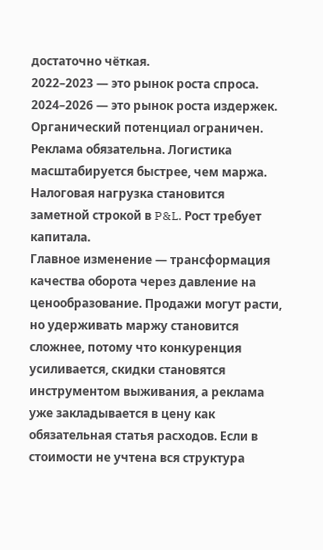достаточно чёткая.
2022–2023 — это рынок роста спроса.
2024–2026 — это рынок роста издержек.
Органический потенциал ограничен. Реклама обязательна. Логистика масштабируется быстрее, чем маржа. Налоговая нагрузка становится заметной строкой в P&L. Рост требует капитала.
Главное изменение — трансформация качества оборота через давление на ценообразование. Продажи могут расти, но удерживать маржу становится сложнее, потому что конкуренция усиливается, скидки становятся инструментом выживания, а реклама уже закладывается в цену как обязательная статья расходов. Если в стоимости не учтена вся структура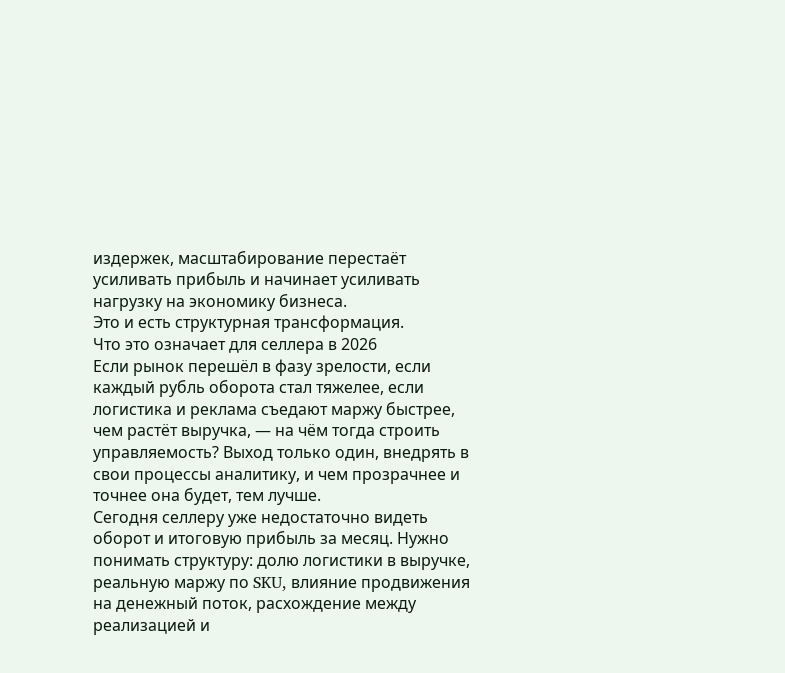издержек, масштабирование перестаёт усиливать прибыль и начинает усиливать нагрузку на экономику бизнеса.
Это и есть структурная трансформация.
Что это означает для селлера в 2026
Если рынок перешёл в фазу зрелости, если каждый рубль оборота стал тяжелее, если логистика и реклама съедают маржу быстрее, чем растёт выручка, — на чём тогда строить управляемость? Выход только один, внедрять в свои процессы аналитику, и чем прозрачнее и точнее она будет, тем лучше.
Сегодня селлеру уже недостаточно видеть оборот и итоговую прибыль за месяц. Нужно понимать структуру: долю логистики в выручке, реальную маржу по SKU, влияние продвижения на денежный поток, расхождение между реализацией и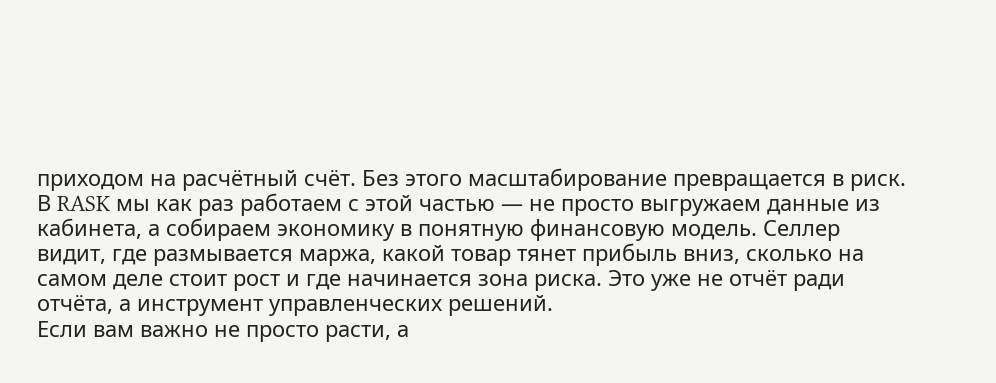приходом на расчётный счёт. Без этого масштабирование превращается в риск.
В RASK мы как раз работаем с этой частью — не просто выгружаем данные из кабинета, а собираем экономику в понятную финансовую модель. Селлер видит, где размывается маржа, какой товар тянет прибыль вниз, сколько на самом деле стоит рост и где начинается зона риска. Это уже не отчёт ради отчёта, а инструмент управленческих решений.
Если вам важно не просто расти, а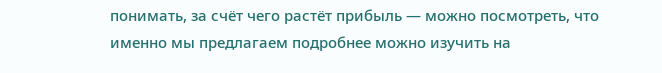понимать, за счёт чего растёт прибыль — можно посмотреть, что именно мы предлагаем подробнее можно изучить на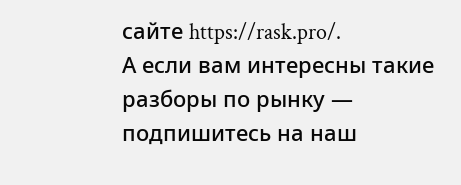сайте https://rask.pro/.
А если вам интересны такие разборы по рынку — подпишитесь на наш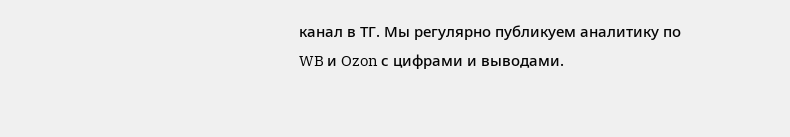канал в ТГ. Мы регулярно публикуем аналитику по WB и Ozon с цифрами и выводами.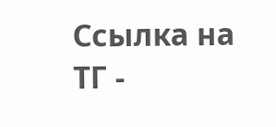Ссылка на ТГ -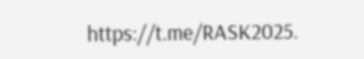https://t.me/RASK2025.